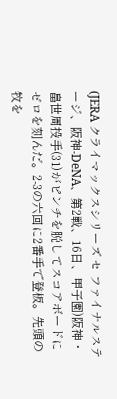(JERA クライマックスシリーズ セ ファイナルステージ、阪神-DeNA、第2戦、16日、甲子園)阪神・畠世周投手(31)がピンチを脱してスコアボードにゼロを刻んだ。2-3の六回に2番手で登板。先頭の牧を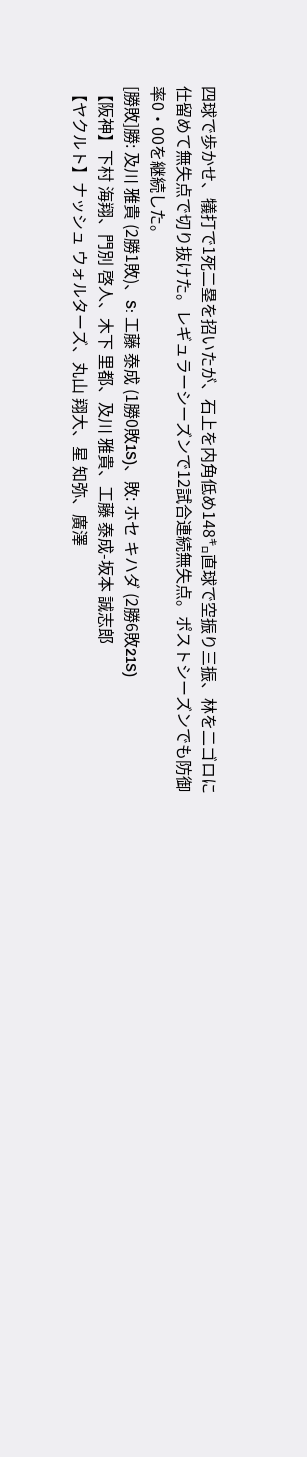四球で歩かせ、犠打で1死二塁を招いたが、石上を内角低め148㌔直球で空振り三振、林を二ゴロに仕留めて無失点で切り抜けた。レギュラーシーズンで12試合連続無失点。ポストシーズンでも防御率0・00を継続した。
[勝敗]勝: 及川 雅貴 (2勝1敗)、S: 工藤 泰成 (1勝0敗1S)、敗: ホセ キハダ (2勝6敗21S)
【阪神】下村 海翔、門別 啓人、木下 里都、及川 雅貴、工藤 泰成-坂本 誠志郎
【ヤクルト】ナッシュ ウォルターズ、丸山 翔大、星 知弥、廣澤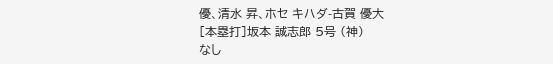優、清水 昇、ホセ キハダ-古賀 優大
[本塁打]坂本 誠志郎 5号 (神)
なし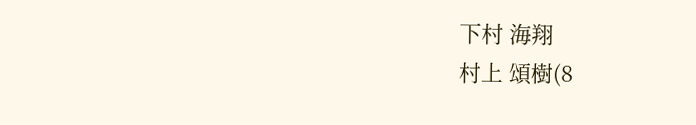下村 海翔
村上 頌樹(8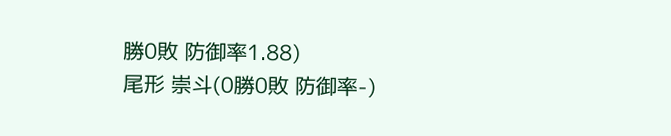勝0敗 防御率1.88)
尾形 崇斗(0勝0敗 防御率-)